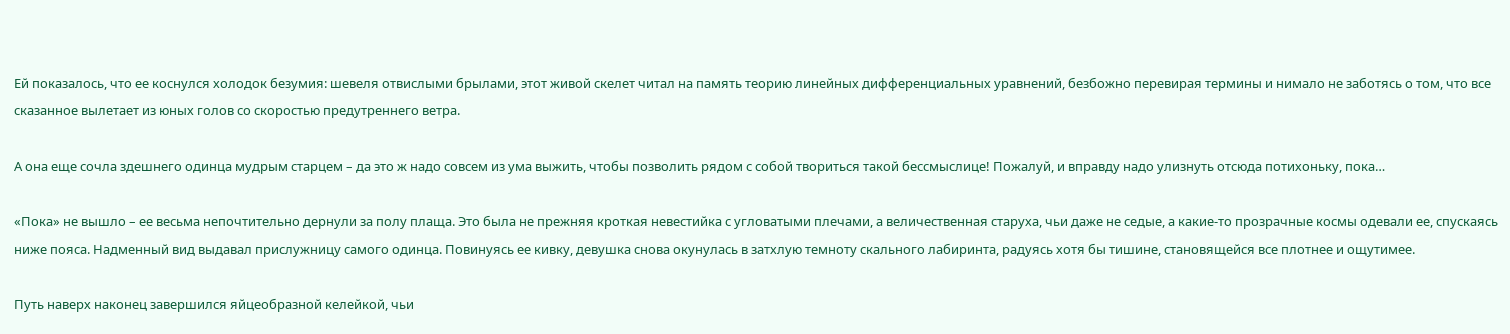Ей показалось, что ее коснулся холодок безумия: шевеля отвислыми брылами, этот живой скелет читал на память теорию линейных дифференциальных уравнений, безбожно перевирая термины и нимало не заботясь о том, что все сказанное вылетает из юных голов со скоростью предутреннего ветра.

А она еще сочла здешнего одинца мудрым старцем – да это ж надо совсем из ума выжить, чтобы позволить рядом с собой твориться такой бессмыслице! Пожалуй, и вправду надо улизнуть отсюда потихоньку, пока…

«Пока» не вышло – ее весьма непочтительно дернули за полу плаща. Это была не прежняя кроткая невестийка с угловатыми плечами, а величественная старуха, чьи даже не седые, а какие-то прозрачные космы одевали ее, спускаясь ниже пояса. Надменный вид выдавал прислужницу самого одинца. Повинуясь ее кивку, девушка снова окунулась в затхлую темноту скального лабиринта, радуясь хотя бы тишине, становящейся все плотнее и ощутимее.

Путь наверх наконец завершился яйцеобразной келейкой, чьи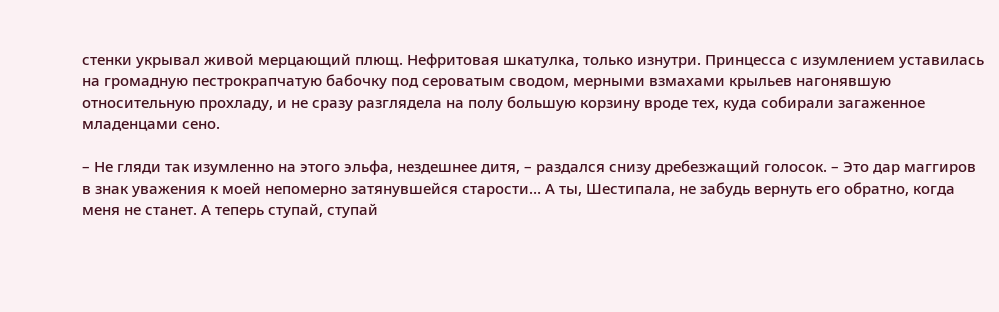стенки укрывал живой мерцающий плющ. Нефритовая шкатулка, только изнутри. Принцесса с изумлением уставилась на громадную пестрокрапчатую бабочку под сероватым сводом, мерными взмахами крыльев нагонявшую относительную прохладу, и не сразу разглядела на полу большую корзину вроде тех, куда собирали загаженное младенцами сено.

– Не гляди так изумленно на этого эльфа, нездешнее дитя, – раздался снизу дребезжащий голосок. – Это дар маггиров в знак уважения к моей непомерно затянувшейся старости… А ты, Шестипала, не забудь вернуть его обратно, когда меня не станет. А теперь ступай, ступай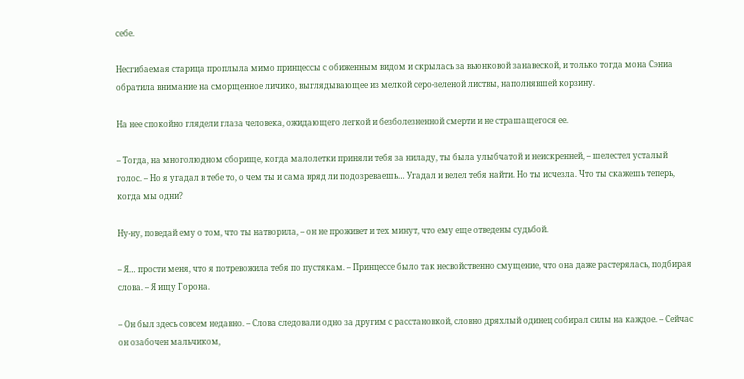себе.

Несгибаемая старица проплыла мимо принцессы с обиженным видом и скрылась за вьюнковой занавеской, и только тогда мона Сэниа обратила внимание на сморщенное личико, выглядывающее из мелкой серо-зеленой листвы, наполнявшей корзину.

На нее спокойно глядели глаза человека, ожидающего легкой и безболезненной смерти и не страшащегося ее.

– Тогда, на многолюдном сборище, когда малолетки приняли тебя за ниладу, ты была улыбчатой и неискренней, – шелестел усталый голос. – Но я угадал в тебе то, о чем ты и сама вряд ли подозреваешь… Угадал и велел тебя найти. Но ты исчезла. Что ты скажешь теперь, когда мы одни?

Ну-ну, поведай ему о том, что ты натворила, – он не проживет и тех минут, что ему еще отведены судьбой.

– Я… прости меня, что я потревожила тебя по пустякам. – Принцессе было так несвойственно смущение, что она даже растерялась, подбирая слова. – Я ищу Горона.

– Он был здесь совсем недавно. – Слова следовали одно за другим с расстановкой, словно дряхлый одинец собирал силы на каждое. – Сейчас он озабочен мальчиком,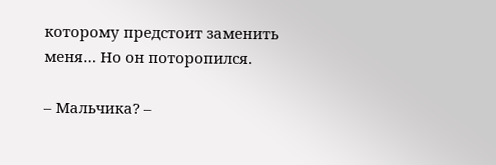которому предстоит заменить меня… Но он поторопился.

– Мальчика? –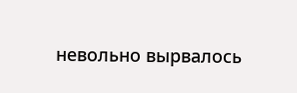невольно вырвалось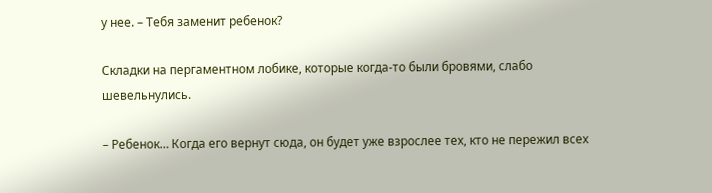у нее. – Тебя заменит ребенок?

Складки на пергаментном лобике, которые когда-то были бровями, слабо шевельнулись.

– Ребенок… Когда его вернут сюда, он будет уже взрослее тех, кто не пережил всех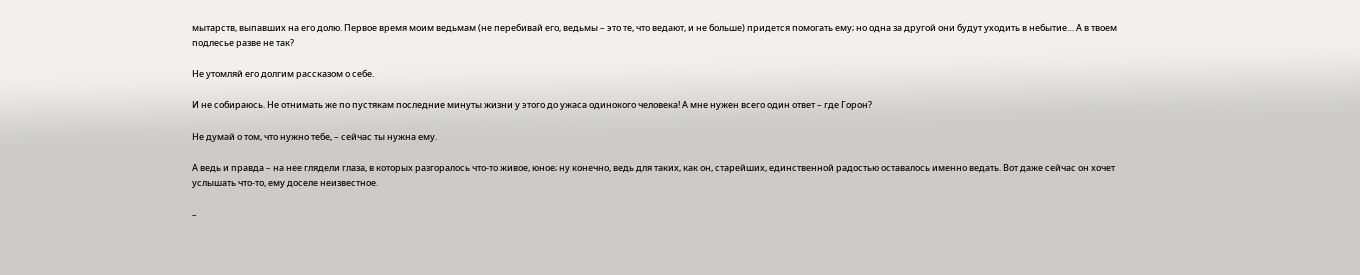мытарств, выпавших на его долю. Первое время моим ведьмам (не перебивай его, ведьмы – это те, что ведают, и не больше) придется помогать ему; но одна за другой они будут уходить в небытие… А в твоем подлесье разве не так?

Не утомляй его долгим рассказом о себе.

И не собираюсь. Не отнимать же по пустякам последние минуты жизни у этого до ужаса одинокого человека! А мне нужен всего один ответ – где Горон?

Не думай о том, что нужно тебе, – сейчас ты нужна ему.

А ведь и правда – на нее глядели глаза, в которых разгоралось что-то живое, юное; ну конечно, ведь для таких, как он, старейших, единственной радостью оставалось именно ведать. Вот даже сейчас он хочет услышать что-то, ему доселе неизвестное.

–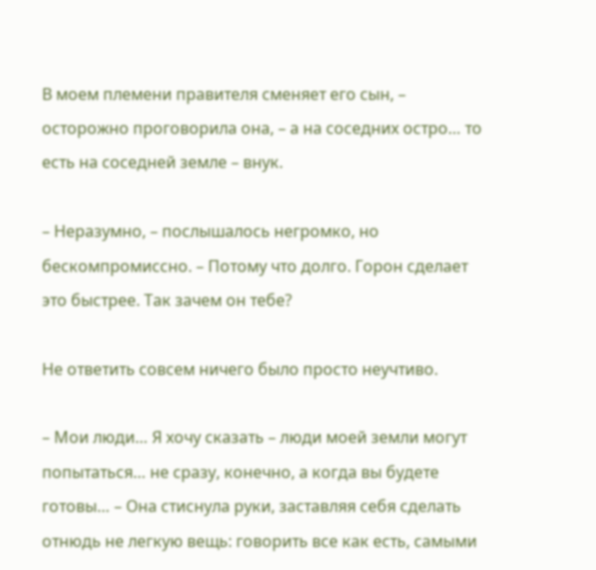В моем племени правителя сменяет его сын, – осторожно проговорила она, – а на соседних остро… то есть на соседней земле – внук.

– Неразумно, – послышалось негромко, но бескомпромиссно. – Потому что долго. Горон сделает это быстрее. Так зачем он тебе?

Не ответить совсем ничего было просто неучтиво.

– Мои люди… Я хочу сказать – люди моей земли могут попытаться… не сразу, конечно, а когда вы будете готовы… – Она стиснула руки, заставляя себя сделать отнюдь не легкую вещь: говорить все как есть, самыми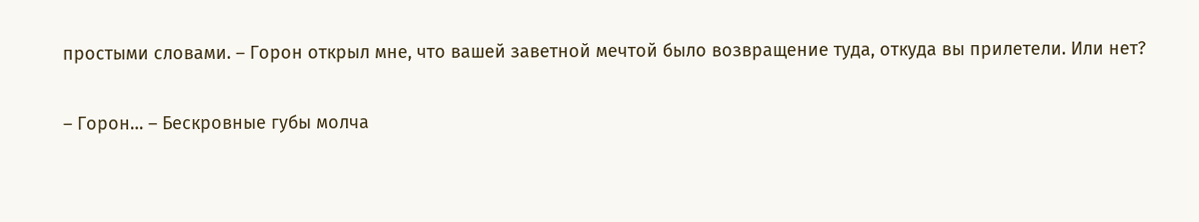простыми словами. – Горон открыл мне, что вашей заветной мечтой было возвращение туда, откуда вы прилетели. Или нет?

– Горон… – Бескровные губы молча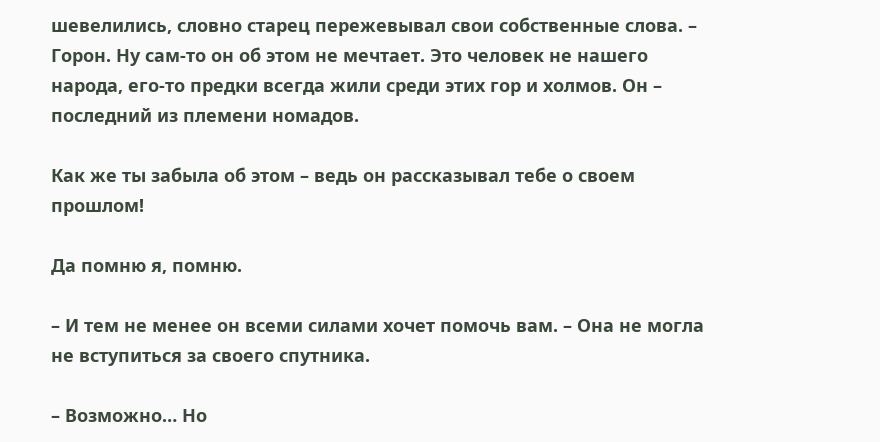шевелились, словно старец пережевывал свои собственные слова. – Горон. Ну сам-то он об этом не мечтает. Это человек не нашего народа, его-то предки всегда жили среди этих гор и холмов. Он – последний из племени номадов.

Как же ты забыла об этом – ведь он рассказывал тебе о своем прошлом!

Да помню я, помню.

– И тем не менее он всеми силами хочет помочь вам. – Она не могла не вступиться за своего спутника.

– Возможно… Но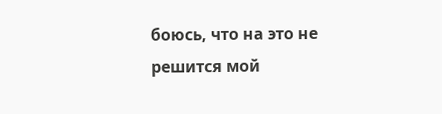боюсь, что на это не решится мой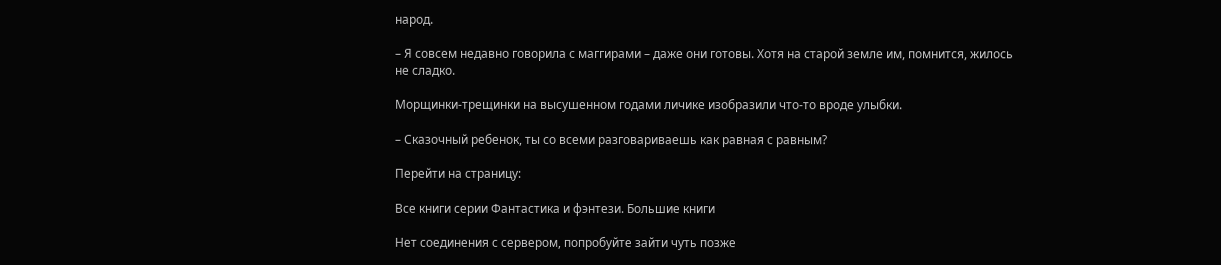народ.

– Я совсем недавно говорила с маггирами – даже они готовы. Хотя на старой земле им, помнится, жилось не сладко.

Морщинки-трещинки на высушенном годами личике изобразили что-то вроде улыбки.

– Сказочный ребенок, ты со всеми разговариваешь как равная с равным?

Перейти на страницу:

Все книги серии Фантастика и фэнтези. Большие книги

Нет соединения с сервером, попробуйте зайти чуть позже